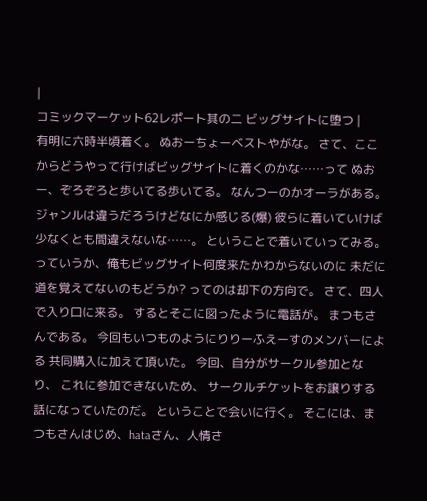|
コミックマーケット62レポート其の二 ビッグサイトに堕つ |
有明に六時半頃着く。 ぬおーちょーベストやがな。 さて、ここからどうやって行けばビッグサイトに着くのかな……って ぬおー、ぞろぞろと歩いてる歩いてる。 なんつーのかオーラがある。 ジャンルは違うだろうけどなにか感じる(爆) 彼らに着いていけば少なくとも間違えないな……。 ということで着いていってみる。 っていうか、俺もビッグサイト何度来たかわからないのに 未だに道を覚えてないのもどうか? ってのは却下の方向で。 さて、四人で入り口に来る。 するとそこに図ったように電話が。 まつもさんである。 今回もいつものようにりりーふえーすのメンバーによる 共同購入に加えて頂いた。 今回、自分がサークル参加となり、 これに参加できないため、 サークルチケットをお譲りする話になっていたのだ。 ということで会いに行く。 そこには、まつもさんはじめ、hataさん、人情さ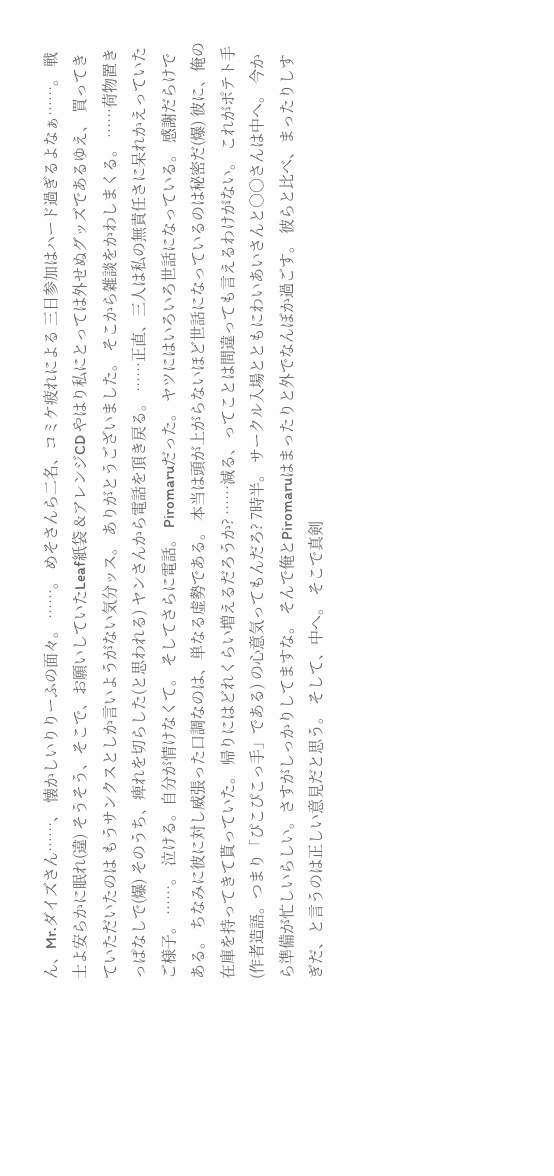ん、Mr.ダイズさん……、 懐かしいりりーふの面々。 ……。 めそさんら二名、コミケ疲れによる 三日参加はハード過ぎるよなぁ……。 戦士よ安らかに眠れ(違) そうそう、そこで、お願いしていたLeaf紙袋 &アレンジCD やはり私にとっては外せぬグッズであるゆえ、 買ってきていただいたのは もうサンクスとしか言いようがない気分ッス。 ありがとうございました。 そこから雑談をかわしまくる。 ……荷物置きっぱなしで(爆) そのうち、痺れを切らした(と思われる) ヤンさんから電話を頂き戻る。 ……正直、三人は私の無責任さに呆れかえっていたご様子。 ……。 泣ける。自分が情けなくて。 そしてさらに電話。 Piromaruだった。 ヤツにはいろいろ世話になっている。 感謝だらけである。 ちなみに彼に対し威張った口調なのは、単なる虚勢である。 本当は頭が上がらないほど世話になっているのは秘密だ(爆) 彼に、俺の在庫を持ってきて貰っていた。 帰りにはどれくらい増えるだろうか? ……減る、ってことは間違っても言えるわけがない。 これがポテト手(作者造語。つまり「ぴこぴこっ手」である) の心意気ってもんだろ? 7時半。 サークル入場とともにわいあいさんと○○さんは中へ。 今から準備が忙しいらしい。さすがしっかりしてますな。 そんで俺とPiromaruはまったりと外でなんぼか過ごす。 彼らと比べ、まったりしすぎだ、と言うのは正しい意見だと思う。 そして、中へ。 そこで真剣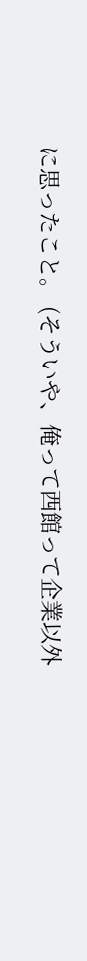に思ったこと。 (そういや、俺って西館って企業以外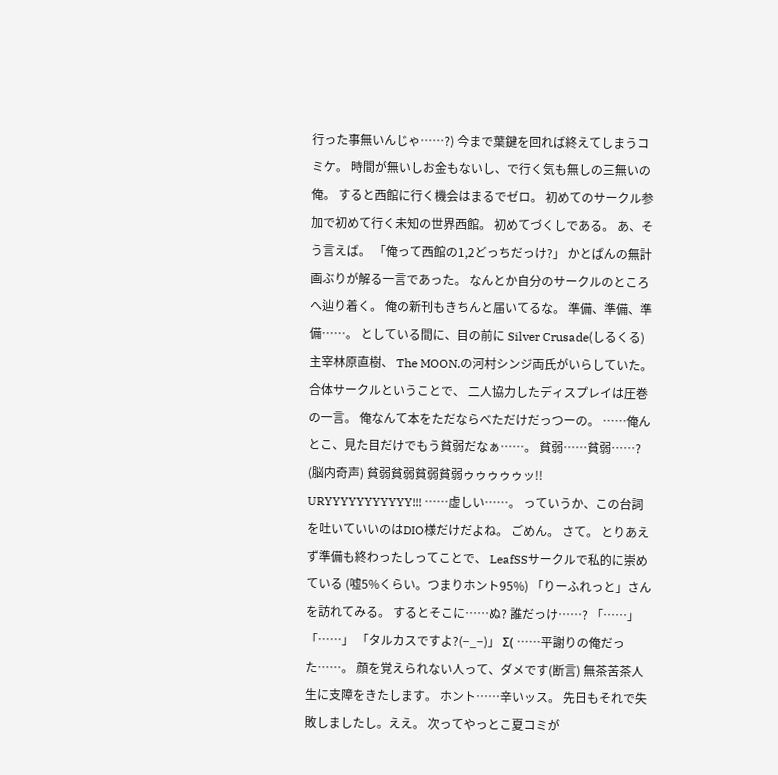行った事無いんじゃ……?) 今まで葉鍵を回れば終えてしまうコミケ。 時間が無いしお金もないし、で行く気も無しの三無いの俺。 すると西館に行く機会はまるでゼロ。 初めてのサークル参加で初めて行く未知の世界西館。 初めてづくしである。 あ、そう言えば。 「俺って西館の1,2どっちだっけ?」 かとぱんの無計画ぶりが解る一言であった。 なんとか自分のサークルのところへ辿り着く。 俺の新刊もきちんと届いてるな。 準備、準備、準備……。 としている間に、目の前に Silver Crusade(しるくる)主宰林原直樹、 The MOON.の河村シンジ両氏がいらしていた。 合体サークルということで、 二人協力したディスプレイは圧巻の一言。 俺なんて本をただならべただけだっつーの。 ……俺んとこ、見た目だけでもう貧弱だなぁ……。 貧弱……貧弱……? (脳内奇声) 貧弱貧弱貧弱貧弱ゥゥゥゥゥッ!! URYYYYYYYYYYY!!! ……虚しい……。 っていうか、この台詞を吐いていいのはDIO様だけだよね。 ごめん。 さて。 とりあえず準備も終わったしってことで、 LeafSSサークルで私的に崇めている (嘘5%くらい。つまりホント95%) 「りーふれっと」さんを訪れてみる。 するとそこに……ぬ? 誰だっけ……? 「……」 「……」 「タルカスですよ?(−_−)」 Σ( ……平謝りの俺だった……。 顔を覚えられない人って、ダメです(断言) 無茶苦茶人生に支障をきたします。 ホント……辛いッス。 先日もそれで失敗しましたし。ええ。 次ってやっとこ夏コミが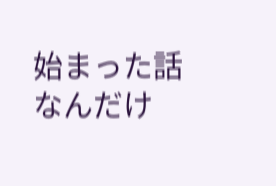始まった話なんだけ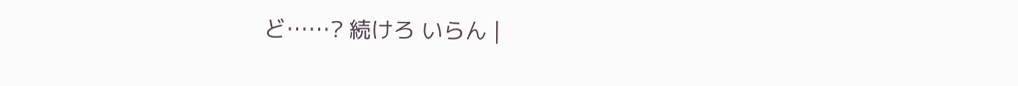ど……? 続けろ いらん |